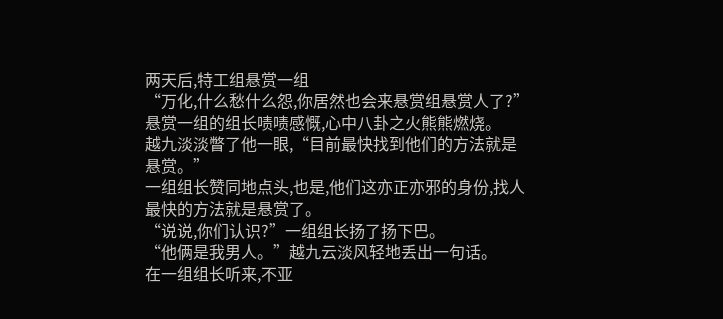两天后,特工组悬赏一组
“万化,什么愁什么怨,你居然也会来悬赏组悬赏人了?”
悬赏一组的组长啧啧感慨,心中八卦之火熊熊燃烧。
越九淡淡瞥了他一眼,“目前最快找到他们的方法就是悬赏。”
一组组长赞同地点头,也是,他们这亦正亦邪的身份,找人最快的方法就是悬赏了。
“说说,你们认识?”一组组长扬了扬下巴。
“他俩是我男人。”越九云淡风轻地丢出一句话。
在一组组长听来,不亚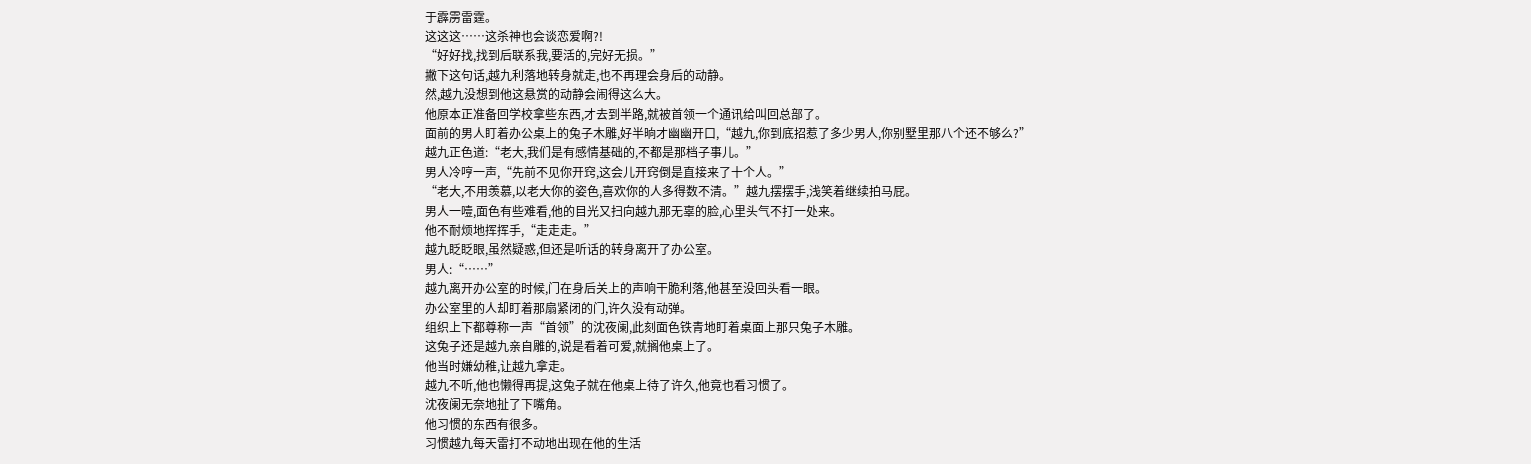于霹雳雷霆。
这这这……这杀神也会谈恋爱啊?!
“好好找,找到后联系我,要活的,完好无损。”
撇下这句话,越九利落地转身就走,也不再理会身后的动静。
然,越九没想到他这悬赏的动静会闹得这么大。
他原本正准备回学校拿些东西,才去到半路,就被首领一个通讯给叫回总部了。
面前的男人盯着办公桌上的兔子木雕,好半晌才幽幽开口,“越九,你到底招惹了多少男人,你别墅里那八个还不够么?”
越九正色道:“老大,我们是有感情基础的,不都是那档子事儿。”
男人冷哼一声,“先前不见你开窍,这会儿开窍倒是直接来了十个人。”
“老大,不用羡慕,以老大你的姿色,喜欢你的人多得数不清。”越九摆摆手,浅笑着继续拍马屁。
男人一噎,面色有些难看,他的目光又扫向越九那无辜的脸,心里头气不打一处来。
他不耐烦地挥挥手,“走走走。”
越九眨眨眼,虽然疑惑,但还是听话的转身离开了办公室。
男人:“……”
越九离开办公室的时候,门在身后关上的声响干脆利落,他甚至没回头看一眼。
办公室里的人却盯着那扇紧闭的门,许久没有动弹。
组织上下都尊称一声“首领”的沈夜阑,此刻面色铁青地盯着桌面上那只兔子木雕。
这兔子还是越九亲自雕的,说是看着可爱,就搁他桌上了。
他当时嫌幼稚,让越九拿走。
越九不听,他也懒得再提,这兔子就在他桌上待了许久,他竟也看习惯了。
沈夜阑无奈地扯了下嘴角。
他习惯的东西有很多。
习惯越九每天雷打不动地出现在他的生活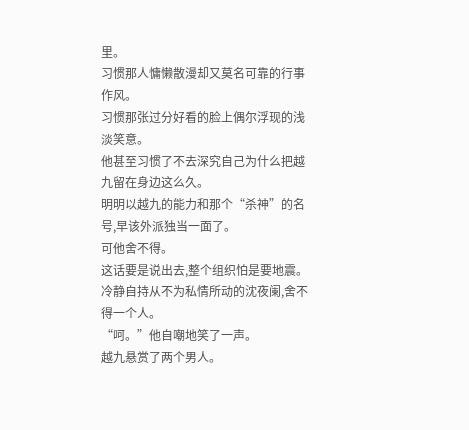里。
习惯那人慵懒散漫却又莫名可靠的行事作风。
习惯那张过分好看的脸上偶尔浮现的浅淡笑意。
他甚至习惯了不去深究自己为什么把越九留在身边这么久。
明明以越九的能力和那个“杀神”的名号,早该外派独当一面了。
可他舍不得。
这话要是说出去,整个组织怕是要地震。
冷静自持从不为私情所动的沈夜阑,舍不得一个人。
“呵。”他自嘲地笑了一声。
越九悬赏了两个男人。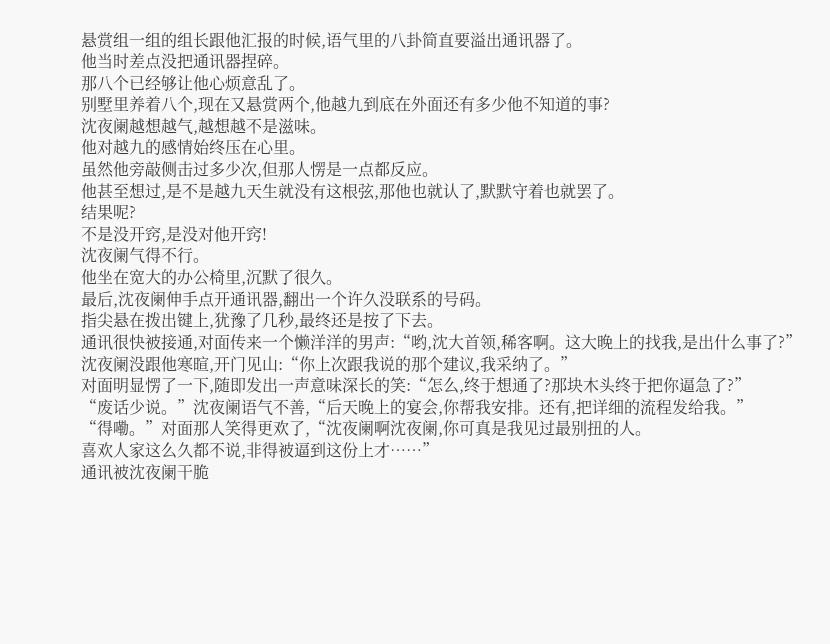悬赏组一组的组长跟他汇报的时候,语气里的八卦简直要溢出通讯器了。
他当时差点没把通讯器捏碎。
那八个已经够让他心烦意乱了。
别墅里养着八个,现在又悬赏两个,他越九到底在外面还有多少他不知道的事?
沈夜阑越想越气,越想越不是滋味。
他对越九的感情始终压在心里。
虽然他旁敲侧击过多少次,但那人愣是一点都反应。
他甚至想过,是不是越九天生就没有这根弦,那他也就认了,默默守着也就罢了。
结果呢?
不是没开窍,是没对他开窍!
沈夜阑气得不行。
他坐在宽大的办公椅里,沉默了很久。
最后,沈夜阑伸手点开通讯器,翻出一个许久没联系的号码。
指尖悬在拨出键上,犹豫了几秒,最终还是按了下去。
通讯很快被接通,对面传来一个懒洋洋的男声:“哟,沈大首领,稀客啊。这大晚上的找我,是出什么事了?”
沈夜阑没跟他寒暄,开门见山:“你上次跟我说的那个建议,我采纳了。”
对面明显愣了一下,随即发出一声意味深长的笑:“怎么,终于想通了?那块木头终于把你逼急了?”
“废话少说。”沈夜阑语气不善,“后天晚上的宴会,你帮我安排。还有,把详细的流程发给我。”
“得嘞。”对面那人笑得更欢了,“沈夜阑啊沈夜阑,你可真是我见过最别扭的人。
喜欢人家这么久都不说,非得被逼到这份上才……”
通讯被沈夜阑干脆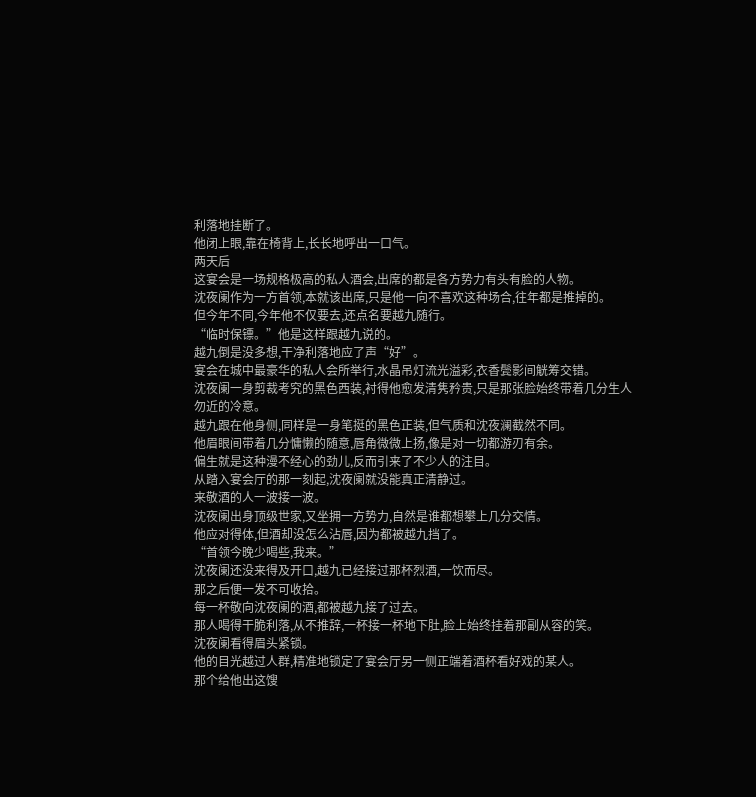利落地挂断了。
他闭上眼,靠在椅背上,长长地呼出一口气。
两天后
这宴会是一场规格极高的私人酒会,出席的都是各方势力有头有脸的人物。
沈夜阑作为一方首领,本就该出席,只是他一向不喜欢这种场合,往年都是推掉的。
但今年不同,今年他不仅要去,还点名要越九随行。
“临时保镖。”他是这样跟越九说的。
越九倒是没多想,干净利落地应了声“好”。
宴会在城中最豪华的私人会所举行,水晶吊灯流光溢彩,衣香鬓影间觥筹交错。
沈夜阑一身剪裁考究的黑色西装,衬得他愈发清隽矜贵,只是那张脸始终带着几分生人勿近的冷意。
越九跟在他身侧,同样是一身笔挺的黑色正装,但气质和沈夜澜截然不同。
他眉眼间带着几分慵懒的随意,唇角微微上扬,像是对一切都游刃有余。
偏生就是这种漫不经心的劲儿,反而引来了不少人的注目。
从踏入宴会厅的那一刻起,沈夜阑就没能真正清静过。
来敬酒的人一波接一波。
沈夜阑出身顶级世家,又坐拥一方势力,自然是谁都想攀上几分交情。
他应对得体,但酒却没怎么沾唇,因为都被越九挡了。
“首领今晚少喝些,我来。”
沈夜阑还没来得及开口,越九已经接过那杯烈酒,一饮而尽。
那之后便一发不可收拾。
每一杯敬向沈夜阑的酒,都被越九接了过去。
那人喝得干脆利落,从不推辞,一杯接一杯地下肚,脸上始终挂着那副从容的笑。
沈夜阑看得眉头紧锁。
他的目光越过人群,精准地锁定了宴会厅另一侧正端着酒杯看好戏的某人。
那个给他出这馊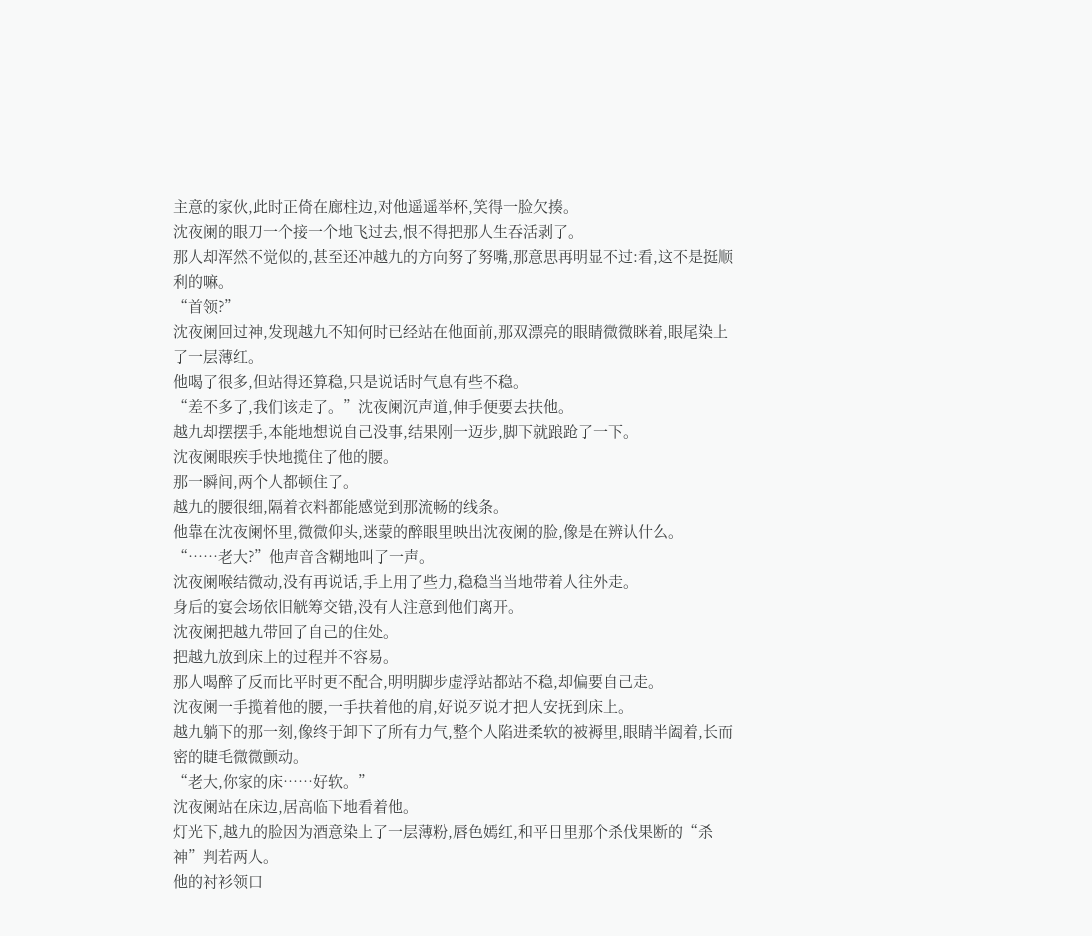主意的家伙,此时正倚在廊柱边,对他遥遥举杯,笑得一脸欠揍。
沈夜阑的眼刀一个接一个地飞过去,恨不得把那人生吞活剥了。
那人却浑然不觉似的,甚至还冲越九的方向努了努嘴,那意思再明显不过:看,这不是挺顺利的嘛。
“首领?”
沈夜阑回过神,发现越九不知何时已经站在他面前,那双漂亮的眼睛微微眯着,眼尾染上了一层薄红。
他喝了很多,但站得还算稳,只是说话时气息有些不稳。
“差不多了,我们该走了。”沈夜阑沉声道,伸手便要去扶他。
越九却摆摆手,本能地想说自己没事,结果刚一迈步,脚下就踉跄了一下。
沈夜阑眼疾手快地揽住了他的腰。
那一瞬间,两个人都顿住了。
越九的腰很细,隔着衣料都能感觉到那流畅的线条。
他靠在沈夜阑怀里,微微仰头,迷蒙的醉眼里映出沈夜阑的脸,像是在辨认什么。
“……老大?”他声音含糊地叫了一声。
沈夜阑喉结微动,没有再说话,手上用了些力,稳稳当当地带着人往外走。
身后的宴会场依旧觥筹交错,没有人注意到他们离开。
沈夜阑把越九带回了自己的住处。
把越九放到床上的过程并不容易。
那人喝醉了反而比平时更不配合,明明脚步虚浮站都站不稳,却偏要自己走。
沈夜阑一手揽着他的腰,一手扶着他的肩,好说歹说才把人安抚到床上。
越九躺下的那一刻,像终于卸下了所有力气,整个人陷进柔软的被褥里,眼睛半阖着,长而密的睫毛微微颤动。
“老大,你家的床……好软。”
沈夜阑站在床边,居高临下地看着他。
灯光下,越九的脸因为酒意染上了一层薄粉,唇色嫣红,和平日里那个杀伐果断的“杀神”判若两人。
他的衬衫领口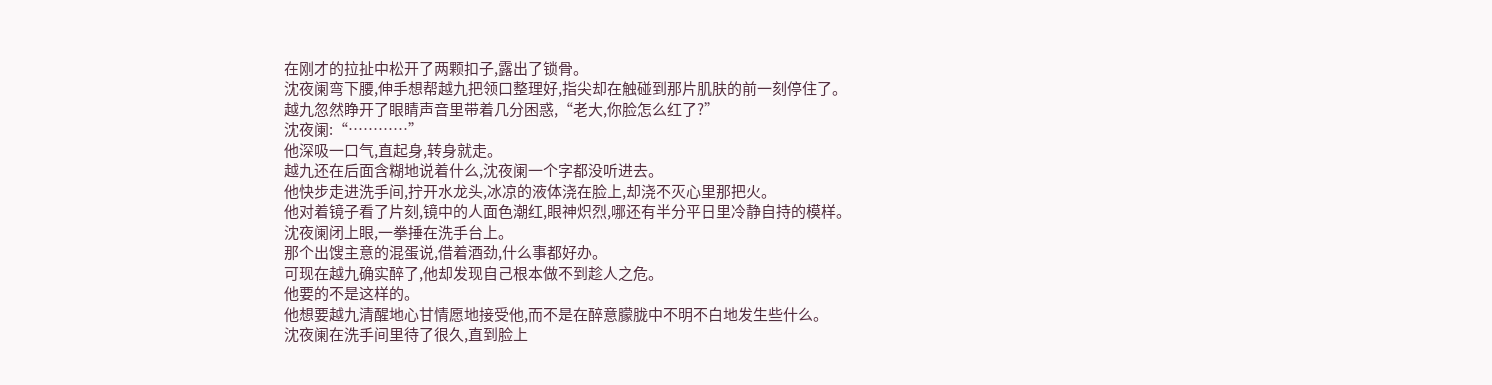在刚才的拉扯中松开了两颗扣子,露出了锁骨。
沈夜阑弯下腰,伸手想帮越九把领口整理好,指尖却在触碰到那片肌肤的前一刻停住了。
越九忽然睁开了眼睛声音里带着几分困惑,“老大,你脸怎么红了?”
沈夜阑:“…………”
他深吸一口气,直起身,转身就走。
越九还在后面含糊地说着什么,沈夜阑一个字都没听进去。
他快步走进洗手间,拧开水龙头,冰凉的液体浇在脸上,却浇不灭心里那把火。
他对着镜子看了片刻,镜中的人面色潮红,眼神炽烈,哪还有半分平日里冷静自持的模样。
沈夜阑闭上眼,一拳捶在洗手台上。
那个出馊主意的混蛋说,借着酒劲,什么事都好办。
可现在越九确实醉了,他却发现自己根本做不到趁人之危。
他要的不是这样的。
他想要越九清醒地心甘情愿地接受他,而不是在醉意朦胧中不明不白地发生些什么。
沈夜阑在洗手间里待了很久,直到脸上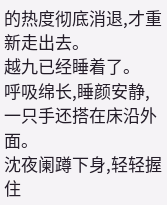的热度彻底消退,才重新走出去。
越九已经睡着了。
呼吸绵长,睡颜安静,一只手还搭在床沿外面。
沈夜阑蹲下身,轻轻握住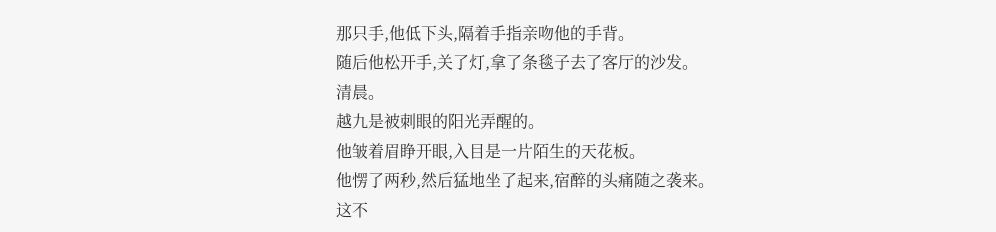那只手,他低下头,隔着手指亲吻他的手背。
随后他松开手,关了灯,拿了条毯子去了客厅的沙发。
清晨。
越九是被刺眼的阳光弄醒的。
他皱着眉睁开眼,入目是一片陌生的天花板。
他愣了两秒,然后猛地坐了起来,宿醉的头痛随之袭来。
这不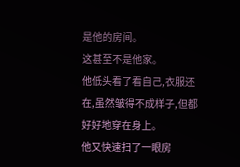是他的房间。
这甚至不是他家。
他低头看了看自己,衣服还在,虽然皱得不成样子,但都好好地穿在身上。
他又快速扫了一眼房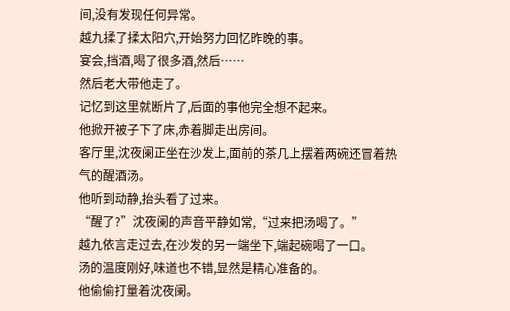间,没有发现任何异常。
越九揉了揉太阳穴,开始努力回忆昨晚的事。
宴会,挡酒,喝了很多酒,然后……
然后老大带他走了。
记忆到这里就断片了,后面的事他完全想不起来。
他掀开被子下了床,赤着脚走出房间。
客厅里,沈夜阑正坐在沙发上,面前的茶几上摆着两碗还冒着热气的醒酒汤。
他听到动静,抬头看了过来。
“醒了?”沈夜阑的声音平静如常,“过来把汤喝了。”
越九依言走过去,在沙发的另一端坐下,端起碗喝了一口。
汤的温度刚好,味道也不错,显然是精心准备的。
他偷偷打量着沈夜阑。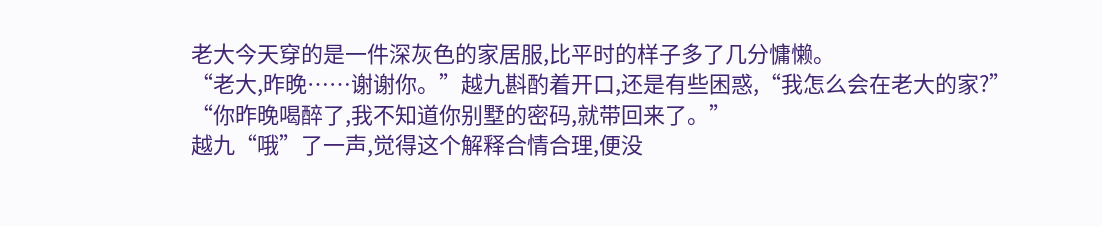老大今天穿的是一件深灰色的家居服,比平时的样子多了几分慵懒。
“老大,昨晚……谢谢你。”越九斟酌着开口,还是有些困惑,“我怎么会在老大的家?”
“你昨晚喝醉了,我不知道你别墅的密码,就带回来了。”
越九“哦”了一声,觉得这个解释合情合理,便没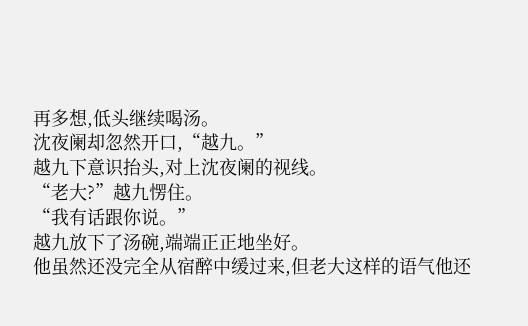再多想,低头继续喝汤。
沈夜阑却忽然开口,“越九。”
越九下意识抬头,对上沈夜阑的视线。
“老大?”越九愣住。
“我有话跟你说。”
越九放下了汤碗,端端正正地坐好。
他虽然还没完全从宿醉中缓过来,但老大这样的语气他还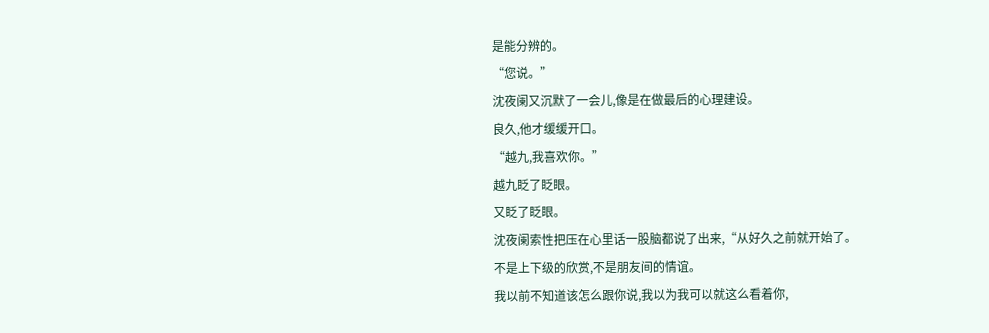是能分辨的。
“您说。”
沈夜阑又沉默了一会儿,像是在做最后的心理建设。
良久,他才缓缓开口。
“越九,我喜欢你。”
越九眨了眨眼。
又眨了眨眼。
沈夜阑索性把压在心里话一股脑都说了出来,“从好久之前就开始了。
不是上下级的欣赏,不是朋友间的情谊。
我以前不知道该怎么跟你说,我以为我可以就这么看着你,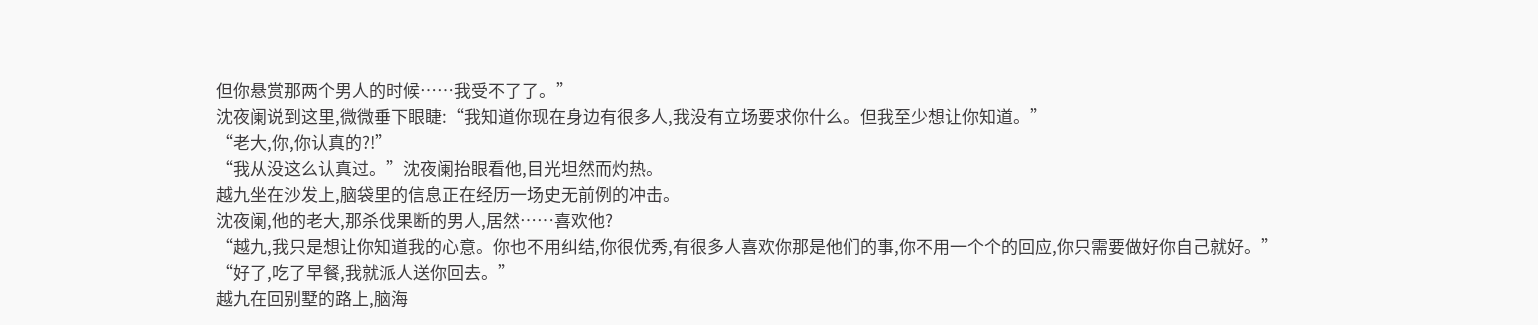但你悬赏那两个男人的时候……我受不了了。”
沈夜阑说到这里,微微垂下眼睫:“我知道你现在身边有很多人,我没有立场要求你什么。但我至少想让你知道。”
“老大,你,你认真的?!”
“我从没这么认真过。”沈夜阑抬眼看他,目光坦然而灼热。
越九坐在沙发上,脑袋里的信息正在经历一场史无前例的冲击。
沈夜阑,他的老大,那杀伐果断的男人,居然……喜欢他?
“越九,我只是想让你知道我的心意。你也不用纠结,你很优秀,有很多人喜欢你那是他们的事,你不用一个个的回应,你只需要做好你自己就好。”
“好了,吃了早餐,我就派人送你回去。”
越九在回别墅的路上,脑海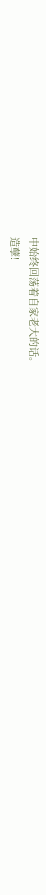中始终回荡着自家老大的话。
造孽!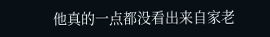他真的一点都没看出来自家老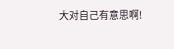大对自己有意思啊!